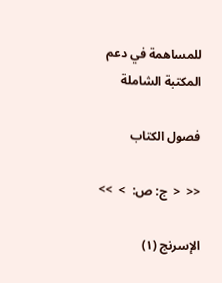للمساهمة في دعم المكتبة الشاملة

فصول الكتاب

<<  <  ج: ص:  >  >>

الإسرنج (١)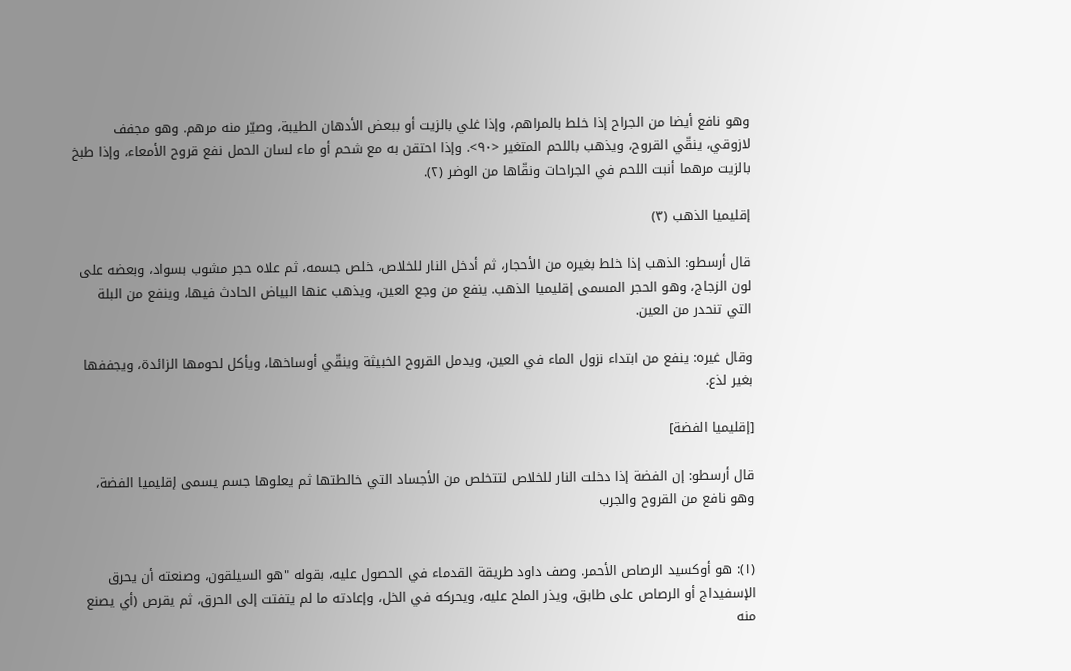وهو نافع أيضا من الجراح إذا خلط بالمراهم، وإذا غلي بالزيت أو ببعض الأدهان الطيبة، وصيّر منه مرهم. وهو مجفف لازوقي، ينقّي القروح، ويذهب باللحم المتغير <٩٠>. وإذا احتقن به مع شحم أو ماء لسان الحمل نفع قروح الأمعاء، وإذا طبخ بالزيت مرهما أنبت اللحم في الجراحات ونقّاها من الوضر (٢).

إقليميا الذهب (٣)

قال أرسطو: الذهب إذا خلط بغيره من الأحجار، ثم أدخل النار للخلاص، خلص جسمه، ثم علاه حجر مشوب بسواد، وبعضه على لون الزجاج، وهو الحجر المسمى إقليميا الذهب. ينفع من وجع العين، ويذهب عنها البياض الحادث فيها، وينفع من البلة التي تنحدر من العين.

وقال غيره: ينفع من ابتداء نزول الماء في العين، ويدمل القروح الخبيثة وينقّي أوساخها، ويأكل لحومها الزائدة، ويجففها بغير لذع.

[إقليميا الفضة]

قال أرسطو: إن الفضة إذا دخلت النار للخلاص لتتخلص من الأجساد التي خالطتها ثم يعلوها جسم يسمى إقليميا الفضة، وهو نافع من القروح والجرب


(١): هو أوكسيد الرصاص الأحمر. وصف داود طريقة القدماء في الحصول عليه، بقوله "هو السيلقون، وصنعته أن يحرق الإسفيداج أو الرصاص على طابق، ويذر الملح عليه، ويحركه في الخل، وإعادته ما لم يتفتت إلى الحرق، ثم يقرص (أي يصنع منه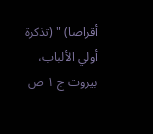أقراصا) " (تذكرة أولي الألباب، بيروت ج ١ ص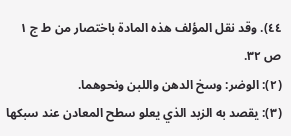٤٤). وقد نقل المؤلف هذه المادة باختصار من ط ج ١ ص ٣٢.
(٢): الوضر: وسخ الدهن واللبن ونحوهما.
(٣): يقصد به الزبد الذي يعلو سطح المعادن عند سبكها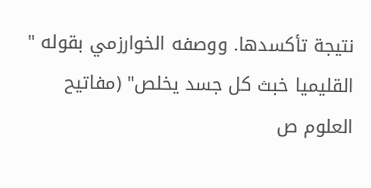نتيجة تأكسدها. ووصفه الخوارزمي بقوله " القليميا خبث كل جسد يخلص" (مفاتيح العلوم ص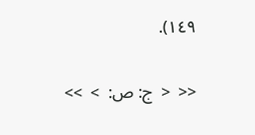١٤٩).

<<  <  ج: ص:  >  >>